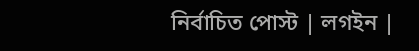নির্বাচিত পোস্ট | লগইন |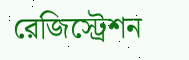রেজিস্ট্রেশন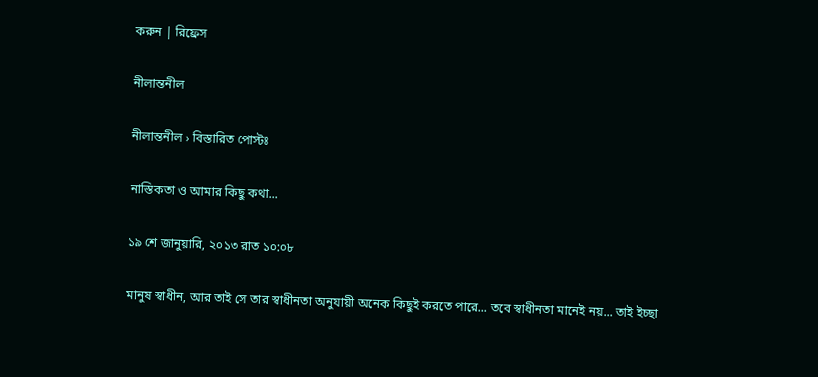করুন | রিফ্রেস

নীলান্তনীল

নীলান্তনীল › বিস্তারিত পোস্টঃ

নাস্তিকতা ও আমার কিছু কথা...

১৯ শে জানুয়ারি, ২০১৩ রাত ১০:০৮

মানুষ স্বাধীন, আর তাই সে তার স্বাধীনতা অনুযায়ী অনেক কিছুই করতে পারে... তবে স্বাধীনতা মানেই নয়... তাই ইচ্ছা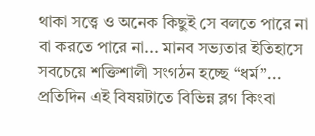থাকা সত্ত্বে ও অনেক কিছুই সে বলতে পারে না বা করতে পারে না... মানব সভ্যতার ইতিহাসে সবচেয়ে শক্তিশালী সংগঠন হচ্ছে “ধর্ম”... প্রতিদিন এই বিষয়টাতে বিভিন্ন ব্লগ কিংবা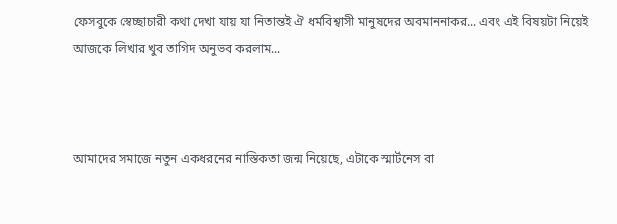ফেসবুকে স্বেচ্ছাচারী কথা দেখা যায় যা নিতান্তই ঐ ধর্মবিশ্বাসী মানুষদের অবমাননাকর... এবং এই বিষয়টা নিয়েই আজকে লিখার খুব তাগিদ অনুভব করলাম...



আমাদের সমাজে নতুন একধরনের নাস্তিকতা জন্ম নিয়েছে, এটাকে স্মার্টনেস বা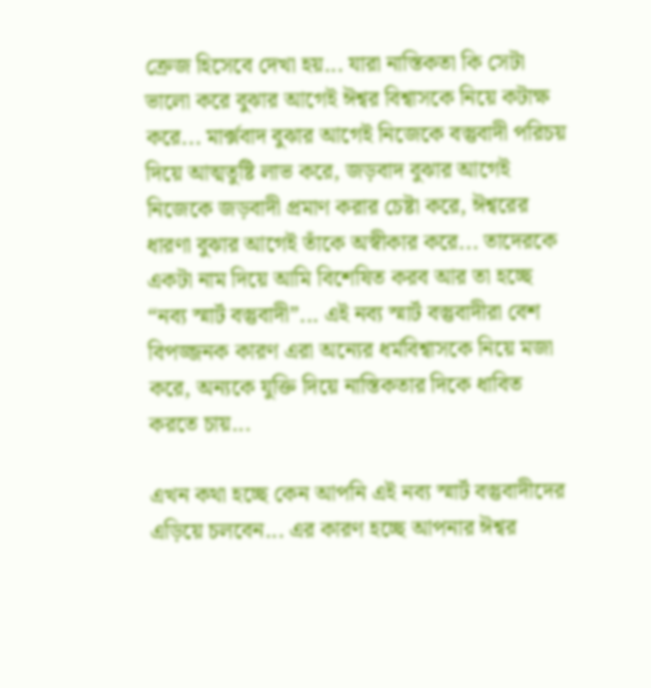ক্রেজ হিসেবে দেখা হয়... যারা নাস্তিকতা কি সেটা ভালো করে বুঝার আগেই ঈশ্বর বিশ্বাসকে নিয়ে কটাক্ষ করে... মার্ক্সবাদ বুঝার আগেই নিজেকে বস্তুবাদী পরিচয় দিয়ে আত্মতুষ্টি লাভ করে, জড়বাদ বুঝার আগেই নিজেকে জড়বাদী প্রমাণ করার চেষ্টা করে, ঈশ্বরের ধারণা বুঝার আগেই তাঁকে অস্বীকার করে... তাদেরকে একটা নাম দিয়ে আমি বিশেষিত করব আর তা হচ্ছে “নব্য স্মার্ট বস্তুবাদী”... এই নব্য স্মার্ট বস্তুবাদীরা বেশ বিপজ্জনক কারণ এরা অন্যের ধর্মবিশ্বাসকে নিয়ে মজা করে, অন্যকে যুক্তি দিয়ে নাস্তিকতার দিকে ধাবিত করতে চায়...

এখন কথা হচ্ছে কেন আপনি এই নব্য স্মার্ট বস্তুবাদীদের এড়িয়ে চলবেন... এর কারণ হচ্ছে আপনার ঈশ্বর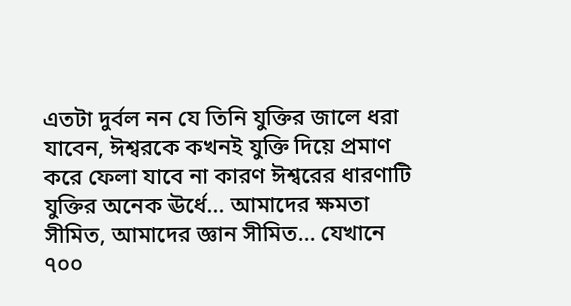এতটা দুর্বল নন যে তিনি যুক্তির জালে ধরা যাবেন, ঈশ্বরকে কখনই যুক্তি দিয়ে প্রমাণ করে ফেলা যাবে না কারণ ঈশ্বরের ধারণাটি যুক্তির অনেক ঊর্ধে... আমাদের ক্ষমতা সীমিত, আমাদের জ্ঞান সীমিত... যেখানে ৭০০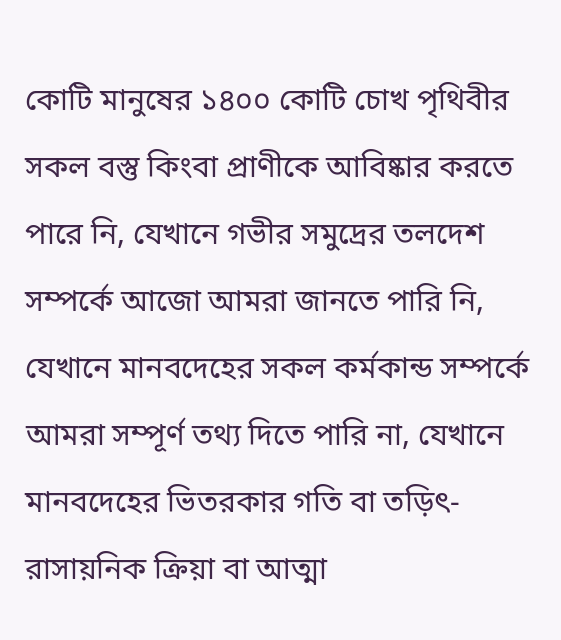কোটি মানুষের ১৪০০ কোটি চোখ পৃথিবীর সকল বস্তু কিংবা প্রাণীকে আবিষ্কার করতে পারে নি, যেখানে গভীর সমুদ্রের তলদেশ সম্পর্কে আজো আমরা জানতে পারি নি, যেখানে মানবদেহের সকল কর্মকান্ড সম্পর্কে আমরা সম্পূর্ণ তথ্য দিতে পারি না, যেখানে মানবদেহের ভিতরকার গতি বা তড়িৎ-রাসায়নিক ক্রিয়া বা আত্মা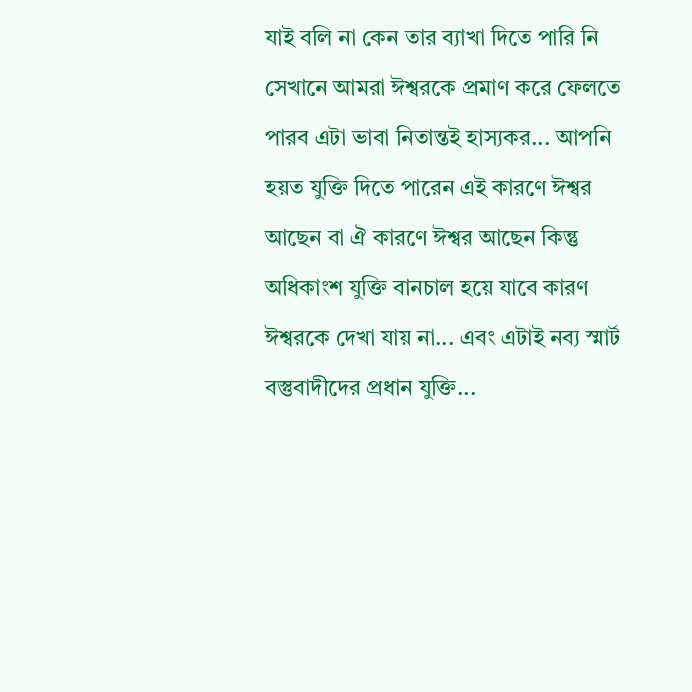যাই বলি না কেন তার ব্যাখা দিতে পারি নি সেখানে আমরা ঈশ্বরকে প্রমাণ করে ফেলতে পারব এটা ভাবা নিতান্তই হাস্যকর... আপনি হয়ত যুক্তি দিতে পারেন এই কারণে ঈশ্বর আছেন বা ঐ কারণে ঈশ্বর আছেন কিন্তু অধিকাংশ যুক্তি বানচাল হয়ে যাবে কারণ ঈশ্বরকে দেখা যায় না... এবং এটাই নব্য স্মার্ট বস্তুবাদীদের প্রধান যুক্তি...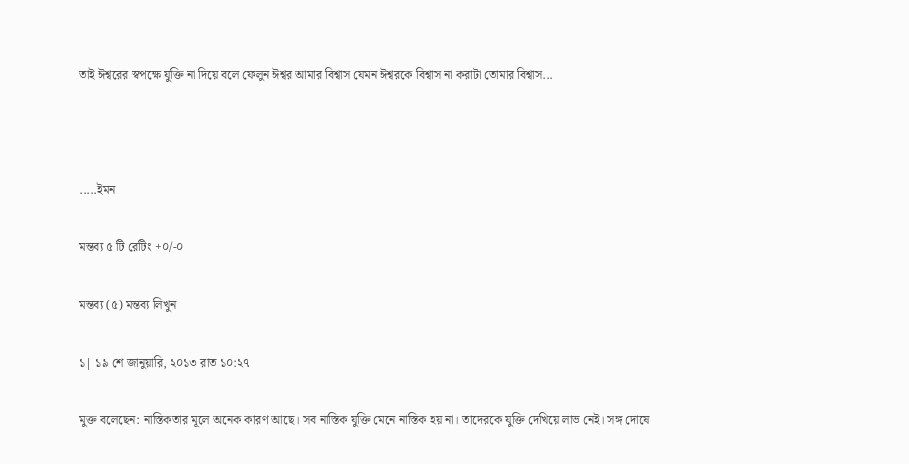তাই ঈশ্বরের স্বপক্ষে যুক্তি না দিয়ে বলে ফেলুন ঈশ্বর আমার বিশ্বাস যেমন ঈশ্বরকে বিশ্বাস না করাটা তোমার বিশ্বাস...



.....ইমন

মন্তব্য ৫ টি রেটিং +০/-০

মন্তব্য (৫) মন্তব্য লিখুন

১| ১৯ শে জানুয়ারি, ২০১৩ রাত ১০:২৭

মুক্ত বলেছেন: নাস্তিকতার মূলে অনেক কারণ আছে। সব নাস্তিক যুক্তি মেনে নাস্তিক হয় না। তাদেরকে যুক্তি দেখিয়ে লাভ নেই। সঙ্গ দোষে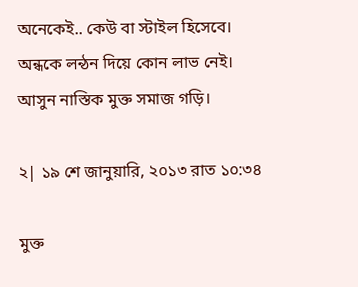অনেকেই.. কেউ বা স্টাইল হিসেবে। অন্ধকে লন্ঠন দিয়ে কোন লাভ নেই। আসুন নাস্তিক মুক্ত সমাজ গড়ি।

২| ১৯ শে জানুয়ারি, ২০১৩ রাত ১০:৩৪

মুক্ত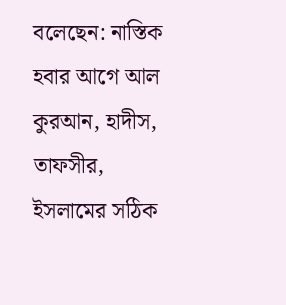বলেছেন: নাস্তিক হবার আগে আল কুরআন, হাদীস, তাফসীর, ইসলামের সঠিক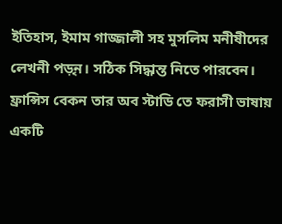ইতিহাস, ইমাম গাজ্জালী সহ মুসলিম মনীষীদের লেখনী পড়ৃন। সঠিক সিদ্ধান্ত নিতে পারবেন। ফ্রান্সিস বেকন তার অব স্টাডি তে ফরাসী ভাষায় একটি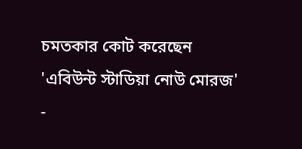চমতকার কোট করেছেন 'এবিউন্ট স্টাডিয়া নোউ মোরজ' -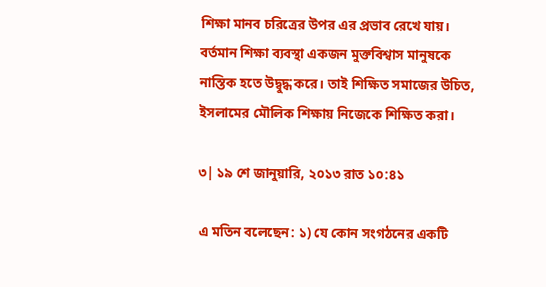শিক্ষা মানব চরিত্রের উপর এর প্রভাব রেখে যায়। বর্তমান শিক্ষা ব্যবস্থা একজন মুক্তবিশ্বাস মানুষকে নাস্তিক হতে উদ্বুদ্ধ করে। তাই শিক্ষিত সমাজের উচিত, ইসলামের মৌলিক শিক্ষায় নিজেকে শিক্ষিত করা।

৩| ১৯ শে জানুয়ারি, ২০১৩ রাত ১০:৪১

এ মতিন বলেছেন: ১) যে কোন সংগঠনের একটি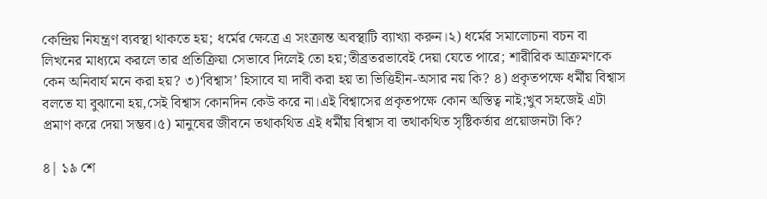কেন্দ্রিয় নিযন্ত্রণ ব্যবস্থা থাকতে হয়; ধর্মের ক্ষেত্রে এ সংক্রান্ত অবস্থাটি ব্যাখ্যা করুন।২) ধর্মের সমালোচনা বচন বা লিখনের মাধ্যমে করলে তার প্রতিক্রিয়া সেভাবে দিলেই তো হয়;তীব্রতরভাবেই দেয়া যেতে পারে; শারীরিক আক্রমণকে কেন অনিবার্য মনে করা হয়? ৩)‘বিশ্বাস’ হিসাবে যা দাবী করা হয় তা ভিত্তিহীন-অসার নয় কি? ৪) প্রকৃতপক্ষে ধর্মীয় বিশ্বাস বলতে যা বুঝানো হয়,সেই বিশ্বাস কোনদিন কেউ করে না।এই বিশ্বাসের প্রকৃতপক্ষে কোন অস্তিত্ব নাই;খুব সহজেই এটা প্রমাণ করে দেয়া সম্ভব।৫) মানুষের জীবনে তথাকথিত এই ধর্মীয় বিশ্বাস বা তথাকথিত সৃষ্টিকর্তার প্রয়োজনটা কি?

৪| ১৯ শে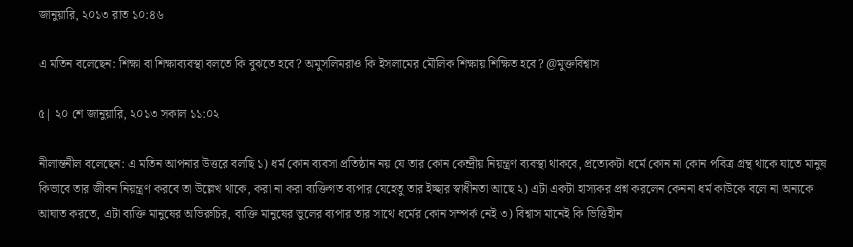জানুয়ারি, ২০১৩ রাত ১০:৪৬

এ মতিন বলেছেন: শিক্ষা বা শিক্ষাব্যবস্থা বলতে কি বুঝতে হবে? অমুসলিমরাও কি ইসলামের মৌলিক শিক্ষায় শিক্ষিত হবে? @মুক্তবিশ্বাস

৫| ২০ শে জানুয়ারি, ২০১৩ সকাল ১১:০২

নীলান্তনীল বলেছেন: এ মতিন আপনার উত্তরে বলছি ১) ধর্ম কোন ব্যবসা প্রতিষ্ঠান নয় যে তার কোন কেন্দ্রীয় নিয়ন্ত্রণ ব্যবস্থা থাকবে, প্রত্যেকটা ধর্মে কোন না কোন পবিত্র গ্রন্থ থাকে যাতে মানুষ কিভাবে তার জীবন নিয়ন্ত্রণ করবে তা উল্লেখ থাকে, করা না করা ব্যক্তিগত ব্যপার যেহেতু তার ইচ্ছার স্বাধীনতা আছে ২) এটা একটা হাস্যকর প্রশ্ন করলেন কেননা ধর্ম কাউকে বলে না অন্যকে আঘাত করতে, এটা ব্যক্তি মানুষের অভিরুচির, ব্যক্তি মানুষের ভুলের ব্যপার তার সাথে ধর্মের কোন সম্পর্ক নেই ৩) বিশ্বাস মানেই কি ভিত্তিহীন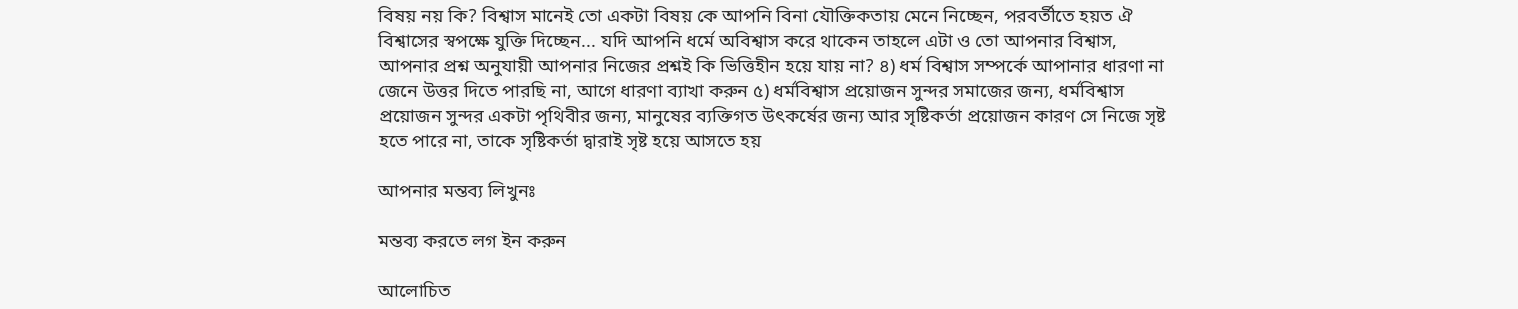বিষয় নয় কি? বিশ্বাস মানেই তো একটা বিষয় কে আপনি বিনা যৌক্তিকতায় মেনে নিচ্ছেন, পরবর্তীতে হয়ত ঐ বিশ্বাসের স্বপক্ষে যুক্তি দিচ্ছেন... যদি আপনি ধর্মে অবিশ্বাস করে থাকেন তাহলে এটা ও তো আপনার বিশ্বাস, আপনার প্রশ্ন অনুযায়ী আপনার নিজের প্রশ্নই কি ভিত্তিহীন হয়ে যায় না? ৪) ধর্ম বিশ্বাস সম্পর্কে আপানার ধারণা না জেনে উত্তর দিতে পারছি না, আগে ধারণা ব্যাখা করুন ৫) ধর্মবিশ্বাস প্রয়োজন সুন্দর সমাজের জন্য, ধর্মবিশ্বাস প্রয়োজন সুন্দর একটা পৃথিবীর জন্য, মানুষের ব্যক্তিগত উৎকর্ষের জন্য আর সৃষ্টিকর্তা প্রয়োজন কারণ সে নিজে সৃষ্ট হতে পারে না, তাকে সৃষ্টিকর্তা দ্বারাই সৃষ্ট হয়ে আসতে হয়

আপনার মন্তব্য লিখুনঃ

মন্তব্য করতে লগ ইন করুন

আলোচিত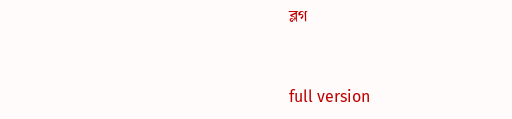ব্লগ


full version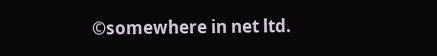©somewhere in net ltd.